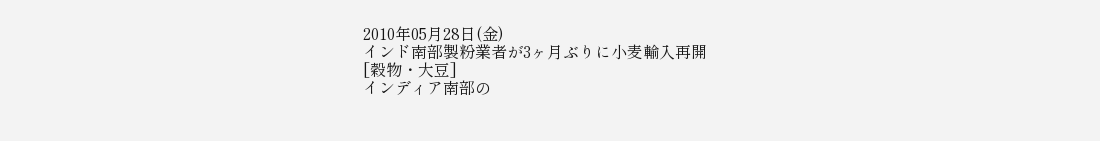2010年05月28日(金)
インド南部製粉業者が3ヶ月ぶりに小麦輸入再開
[穀物・大豆]
インディア南部の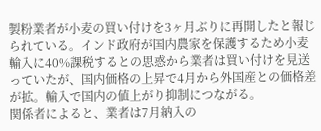製粉業者が小麦の買い付けを3ヶ月ぶりに再開したと報じられている。インド政府が国内農家を保護するため小麦輸入に40%課税するとの思惑から業者は買い付けを見送っていたが、国内価格の上昇で4月から外国産との価格差が拡。輸入で国内の値上がり抑制につながる。
関係者によると、業者は7月納入の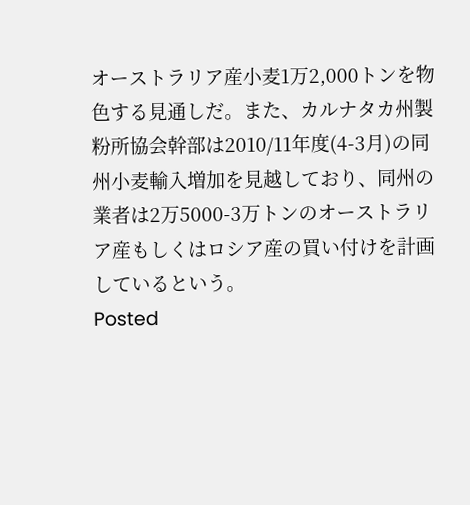オーストラリア産小麦1万2,000トンを物色する見通しだ。また、カルナタカ州製粉所協会幹部は2010/11年度(4-3月)の同州小麦輸入増加を見越しており、同州の業者は2万5000-3万トンのオーストラリア産もしくはロシア産の買い付けを計画しているという。
Posted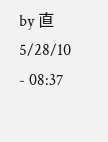by 直 5/28/10 - 08:37